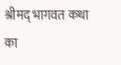श्रीमद् भागवत कथा का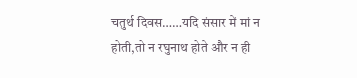चतुर्थ दिवस……यदि संसार में मां न होती,तो न रघुनाथ होते और न ही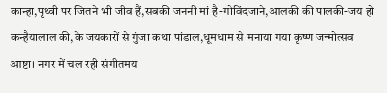कान्हा,पृथ्वी पर जितने भी जीव हैं,सबकी जननी मां है-गोविंदजाने,आलकी की पालकी-जय हो कन्हैयालाल की,के जयकारों से गुंजा कथा पांडाल,धूमधाम से मनाया गया कृष्ण जन्मोत्सव
आष्टा। नगर में चल रही संगीतमय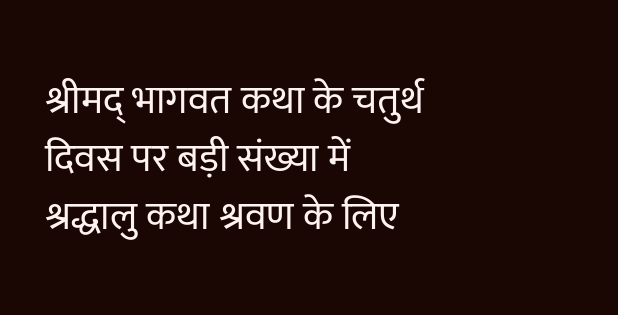श्रीमद् भागवत कथा के चतुर्थ दिवस पर बड़ी संख्या में श्रद्धालु कथा श्रवण के लिए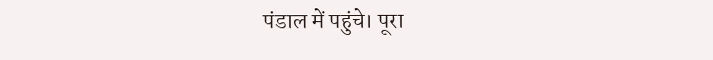पंडाल में पहुंचे। पूरा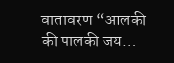वातावरण “आलकी की पालकी जय…